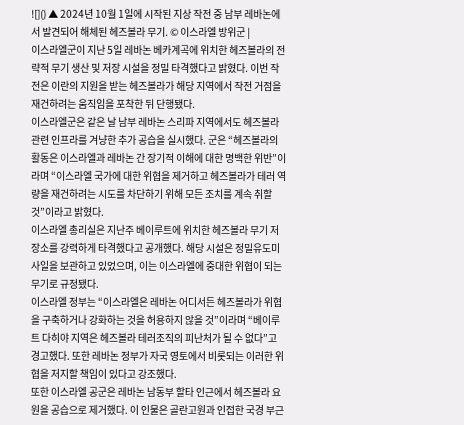![]() ▲ 2024년 10월 1일에 시작된 지상 작전 중 남부 레바논에서 발견되어 해체된 헤즈볼라 무기. © 이스라엘 방위군 |
이스라엘군이 지난 5일 레바논 베카계곡에 위치한 헤즈볼라의 전략적 무기 생산 및 저장 시설을 정밀 타격했다고 밝혔다. 이번 작전은 이란의 지원을 받는 헤즈볼라가 해당 지역에서 작전 거점을 재건하려는 움직임을 포착한 뒤 단행됐다.
이스라엘군은 같은 날 남부 레바논 스리파 지역에서도 헤즈볼라 관련 인프라를 겨냥한 추가 공습을 실시했다. 군은 “헤즈볼라의 활동은 이스라엘과 레바논 간 장기적 이해에 대한 명백한 위반”이라며 “이스라엘 국가에 대한 위협을 제거하고 헤즈볼라가 테러 역량을 재건하려는 시도를 차단하기 위해 모든 조치를 계속 취할 것”이라고 밝혔다.
이스라엘 총리실은 지난주 베이루트에 위치한 헤즈볼라 무기 저장소를 강력하게 타격했다고 공개했다. 해당 시설은 정밀유도미사일을 보관하고 있었으며, 이는 이스라엘에 중대한 위협이 되는 무기로 규정됐다.
이스라엘 정부는 “이스라엘은 레바논 어디서든 헤즈볼라가 위협을 구축하거나 강화하는 것을 허용하지 않을 것”이라며 “베이루트 다히야 지역은 헤즈볼라 테러조직의 피난처가 될 수 없다”고 경고했다. 또한 레바논 정부가 자국 영토에서 비롯되는 이러한 위협을 저지할 책임이 있다고 강조했다.
또한 이스라엘 공군은 레바논 남동부 할타 인근에서 헤즈볼라 요원을 공습으로 제거했다. 이 인물은 골란고원과 인접한 국경 부근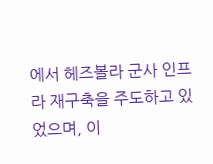에서 헤즈볼라 군사 인프라 재구축을 주도하고 있었으며, 이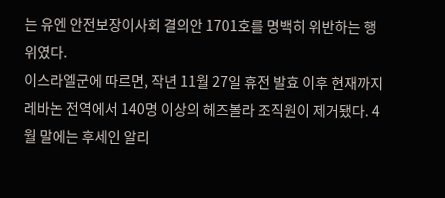는 유엔 안전보장이사회 결의안 1701호를 명백히 위반하는 행위였다.
이스라엘군에 따르면, 작년 11월 27일 휴전 발효 이후 현재까지 레바논 전역에서 140명 이상의 헤즈볼라 조직원이 제거됐다. 4월 말에는 후세인 알리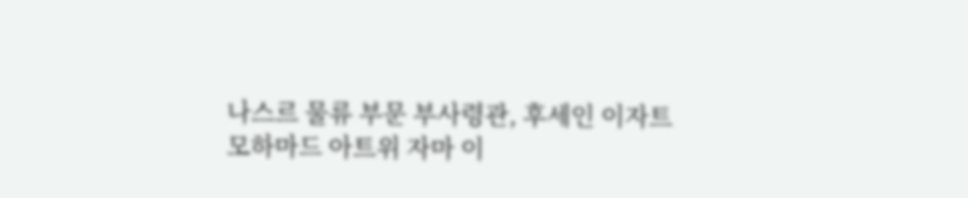나스르 물류 부문 부사령관, 후세인 이자트 모하마드 아트위 자마 이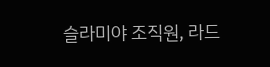슬라미야 조직원, 라드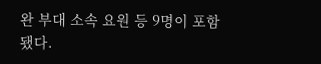완 부대 소속 요원 등 9명이 포함됐다.